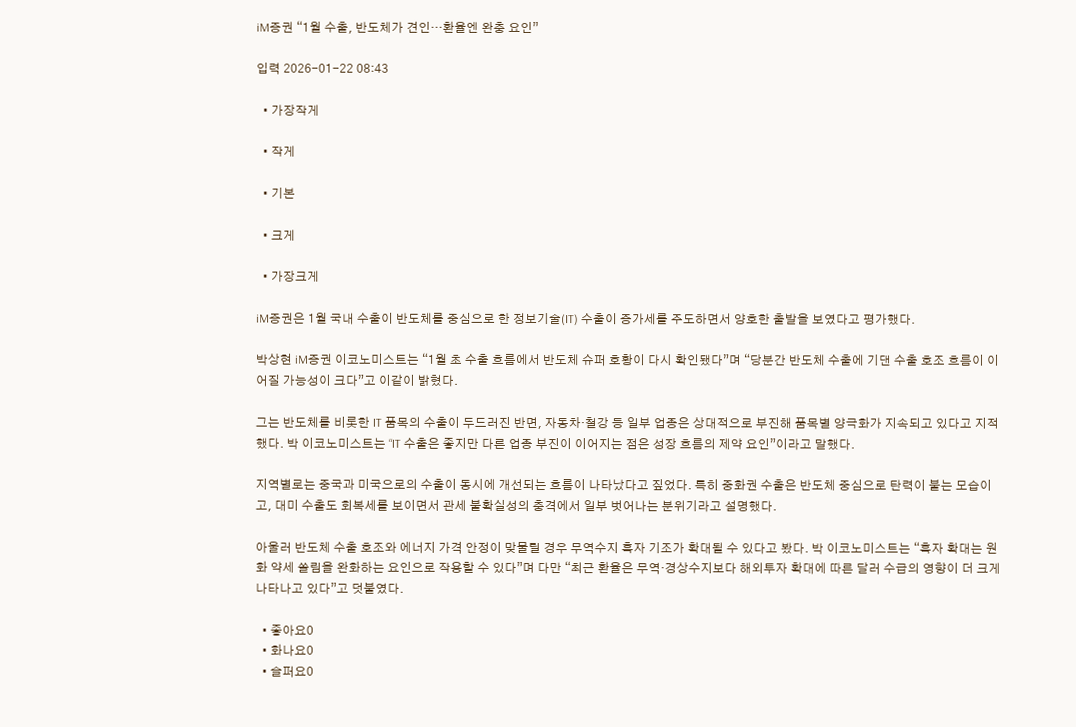iM증권 “1월 수출, 반도체가 견인…환율엔 완충 요인”

입력 2026-01-22 08:43

  • 가장작게

  • 작게

  • 기본

  • 크게

  • 가장크게

iM증권은 1월 국내 수출이 반도체를 중심으로 한 정보기술(IT) 수출이 증가세를 주도하면서 양호한 출발을 보였다고 평가했다.

박상현 iM증권 이코노미스트는 “1월 초 수출 흐름에서 반도체 슈퍼 호황이 다시 확인됐다”며 “당분간 반도체 수출에 기댄 수출 호조 흐름이 이어질 가능성이 크다”고 이같이 밝혔다.

그는 반도체를 비롯한 IT 품목의 수출이 두드러진 반면, 자동차·철강 등 일부 업종은 상대적으로 부진해 품목별 양극화가 지속되고 있다고 지적했다. 박 이코노미스트는 “IT 수출은 좋지만 다른 업종 부진이 이어지는 점은 성장 흐름의 제약 요인”이라고 말했다.

지역별로는 중국과 미국으로의 수출이 동시에 개선되는 흐름이 나타났다고 짚었다. 특히 중화권 수출은 반도체 중심으로 탄력이 붙는 모습이고, 대미 수출도 회복세를 보이면서 관세 불확실성의 충격에서 일부 벗어나는 분위기라고 설명했다.

아울러 반도체 수출 호조와 에너지 가격 안정이 맞물릴 경우 무역수지 흑자 기조가 확대될 수 있다고 봤다. 박 이코노미스트는 “흑자 확대는 원화 약세 쏠림을 완화하는 요인으로 작용할 수 있다”며 다만 “최근 환율은 무역·경상수지보다 해외투자 확대에 따른 달러 수급의 영향이 더 크게 나타나고 있다”고 덧붙였다.

  • 좋아요0
  • 화나요0
  • 슬퍼요0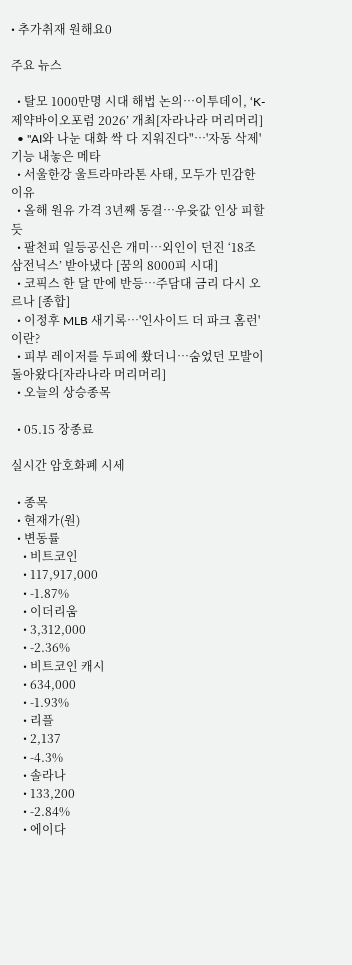• 추가취재 원해요0

주요 뉴스

  • 탈모 1000만명 시대 해법 논의…이투데이, ‘K-제약바이오포럼 2026’ 개최[자라나라 머리머리]
  • "AI와 나눈 대화 싹 다 지워진다"…'자동 삭제' 기능 내놓은 메타
  • 서울한강 울트라마라톤 사태, 모두가 민감한 이유
  • 올해 원유 가격 3년째 동결⋯우윳값 인상 피할 듯
  • 팔천피 일등공신은 개미⋯외인이 던진 ‘18조 삼전닉스’ 받아냈다 [꿈의 8000피 시대]
  • 코픽스 한 달 만에 반등⋯주담대 금리 다시 오르나 [종합]
  • 이정후 MLB 새기록…'인사이드 더 파크 홈런'이란?
  • 피부 레이저를 두피에 쐈더니…숨었던 모발이 돌아왔다[자라나라 머리머리]
  • 오늘의 상승종목

  • 05.15 장종료

실시간 암호화폐 시세

  • 종목
  • 현재가(원)
  • 변동률
    • 비트코인
    • 117,917,000
    • -1.87%
    • 이더리움
    • 3,312,000
    • -2.36%
    • 비트코인 캐시
    • 634,000
    • -1.93%
    • 리플
    • 2,137
    • -4.3%
    • 솔라나
    • 133,200
    • -2.84%
    • 에이다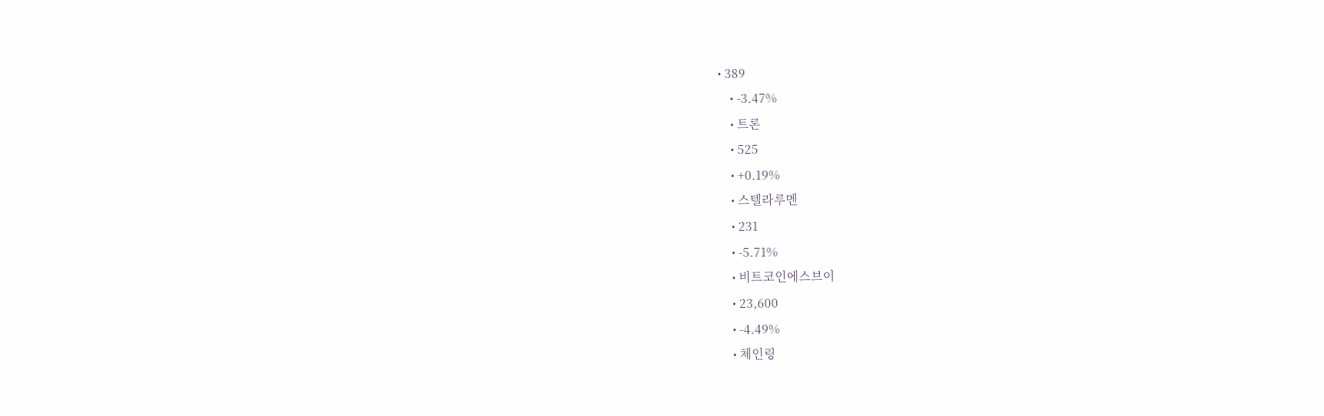• 389
    • -3.47%
    • 트론
    • 525
    • +0.19%
    • 스텔라루멘
    • 231
    • -5.71%
    • 비트코인에스브이
    • 23,600
    • -4.49%
    • 체인링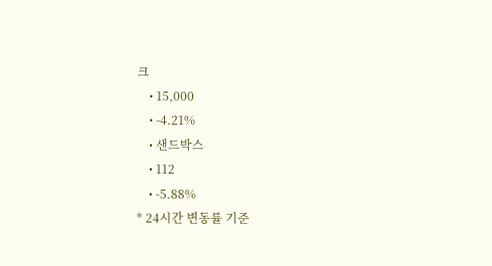크
    • 15,000
    • -4.21%
    • 샌드박스
    • 112
    • -5.88%
* 24시간 변동률 기준